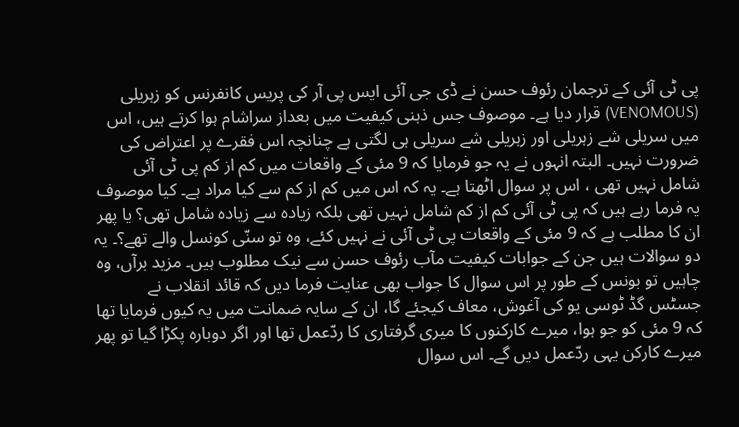پی ٹی آئی کے ترجمان رئوف حسن نے ڈی جی آئی ایس پی آر کی پریس کانفرنس کو زہریلی (VENOMOUS) قرار دیا ہے۔ موصوف جس ذہنی کیفیت میں بعداز سراشام ہوا کرتے ہیں، اس میں سریلی شے زہریلی اور زہریلی شے سریلی ہی لگتی ہے چنانچہ اس فقرے پر اعتراض کی ضرورت نہیں۔ البتہ انہوں نے یہ جو فرمایا کہ 9 مئی کے واقعات میں کم از کم پی ٹی آئی شامل نہیں تھی ، اس پر سوال اٹھتا ہے۔ یہ کہ اس میں کم از کم سے کیا مراد ہے۔ کیا موصوف یہ فرما رہے ہیں کہ پی ٹی آئی کم از کم شامل نہیں تھی بلکہ زیادہ سے زیادہ شامل تھی؟ یا پھر ان کا مطلب ہے کہ 9 مئی کے واقعات پی ٹی آئی نے نہیں کئے، وہ تو سنّی کونسل والے تھے؟۔ یہ دو سوالات ہیں جن کے جوابات کیفیت مآب رئوف حسن سے نیک مطلوب ہیں۔ مزید برآں، وہ چاہیں تو بونس کے طور پر اس سوال کا جواب بھی عنایت فرما دیں کہ قائد انقلاب نے جسٹس گڈ ٹوسی یو کی آغوش، معاف کیجئے گا، ان کے سایہ ضمانت میں یہ کیوں فرمایا تھا کہ 9 مئی کو جو ہوا، میرے کارکنوں کا میری گرفتاری کا ردّعمل تھا اور اگر دوبارہ پکڑا گیا تو پھر میرے کارکن یہی ردّعمل دیں گے۔ اس سوال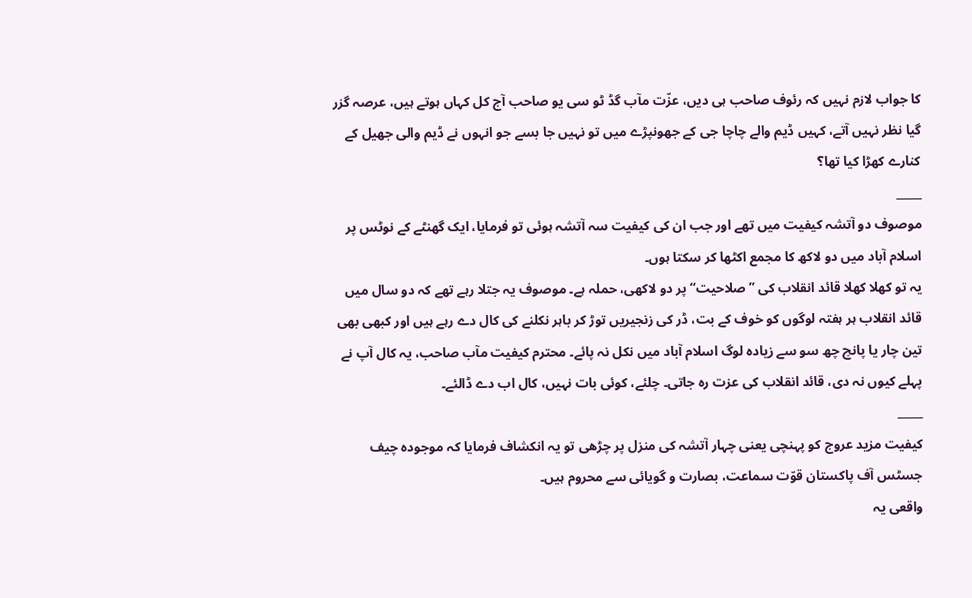کا جواب لازم نہیں کہ رئوف صاحب ہی دیں، عزّت مآب گڈ ٹو سی یو صاحب آج کل کہاں ہوتے ہیں، عرصہ گزر گیا نظر نہیں آتے، کہیں ڈیم والے چاچا جی کے جھونپڑے میں تو نہیں جا بسے جو انہوں نے ڈیم والی جھیل کے کنارے کھڑا کیا تھا؟
_____
موصوف دو آتشہ کیفیت میں تھے اور جب ان کی کیفیت سہ آتشہ ہوئی تو فرمایا، ایک گھنٹے کے نوٹس پر اسلام آباد میں دو لاکھ کا مجمع اکٹھا کر سکتا ہوں۔
یہ تو کھلا کھلا قائد انقلاب کی ’’صلاحیت‘‘ پر دو لاکھی، حملہ ہے۔ موصوف یہ جتلا رہے تھے کہ دو سال میں قائد انقلاب ہر ہفتہ لوگوں کو خوف کے بت، ڈر کی زنجیریں توڑ کر باہر نکلنے کی کال دے رہے ہیں اور کبھی بھی تین چار یا پانچ چھ سو سے زیادہ لوگ اسلام آباد میں نکل نہ پائے۔ محترم کیفیت مآب صاحب، یہ کال آپ نے پہلے کیوں نہ دی، قائد انقلاب کی عزت رہ جاتی۔ چلئے، کوئی بات نہیں، کال اب دے ڈالئے۔
_____
کیفیت مزید عروج کو پہنچی یعنی چہار آتشہ کی منزل پر چڑھی تو یہ انکشاف فرمایا کہ موجودہ چیف جسٹس آف پاکستان قوّت سماعت، بصارت و گویائی سے محروم ہیں۔
واقعی یہ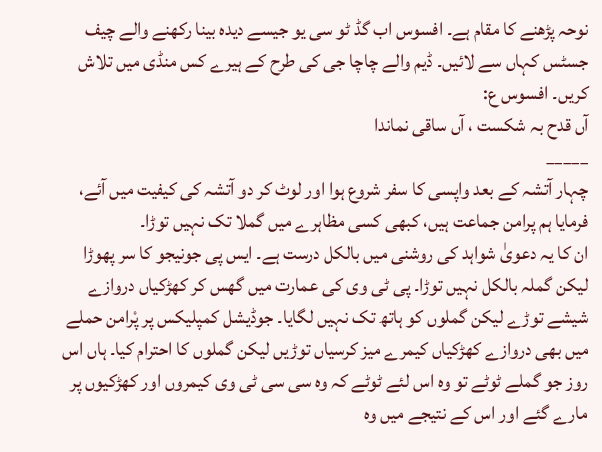نوحہ پڑھنے کا مقام ہے۔ افسوس اب گڈ ٹو سی یو جیسے دیدہ بینا رکھنے والے چیف جسٹس کہاں سے لائیں۔ ڈیم والے چاچا جی کی طرح کے ہیرے کس منڈی میں تلاش کریں۔ افسوس ع:
آں قدح بہ شکست ، آں ساقی نماندا
_____
چہار آتشہ کے بعد واپسی کا سفر شروع ہوا اور لوٹ کر دو آتشہ کی کیفیت میں آئے، فرمایا ہم پرامن جماعت ہیں، کبھی کسی مظاہرے میں گملا تک نہیں توڑا۔
ان کا یہ دعویٰ شواہد کی روشنی میں بالکل درست ہے۔ ایس پی جونیجو کا سر پھوڑا لیکن گملہ بالکل نہیں توڑا۔ پی ٹی وی کی عمارت میں گھس کر کھڑکیاں دروازے شیشے توڑے لیکن گملوں کو ہاتھ تک نہیں لگایا۔ جوڈیشل کمپلیکس پر پْرامن حملے میں بھی دروازے کھڑکیاں کیمرے میز کرسیاں توڑیں لیکن گملوں کا احترام کیا۔ ہاں اس روز جو گملے ٹوٹے تو وہ اس لئے ٹوٹے کہ وہ سی سی ٹی وی کیمروں اور کھڑکیوں پر مارے گئے اور اس کے نتیجے میں وہ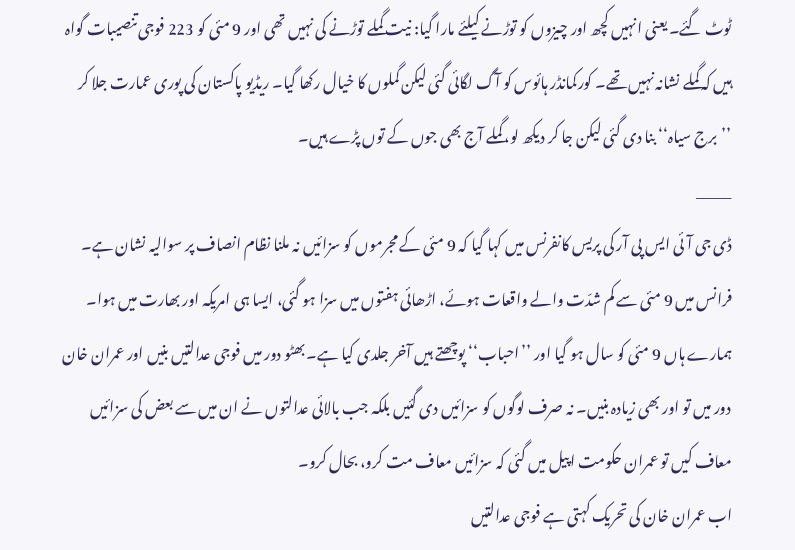ٹوٹ گئے۔ یعنی انہیں کچھ اور چیزوں کو توڑنے کیلئے مارا گیا: نیت گملے توڑنے کی نہیں تھی اور 9 مئی کو 223 فوجی تنصیبات گواہ ہیں کہ گملے نشانہ نہیں تھے۔ کورکمانڈر ہائوس کو آگ لگائی گئی لیکن گملوں کا خیال رکھا گیا۔ ریڈیو پاکستان کی پوری عمارت جلا کر ’’برج سیاہ‘‘ بنا دی گئی لیکن جا کر دیکھ لو، گملے آج بھی جوں کے توں پڑے ہیں۔
_____
ڈی جی آئی ایس پی آر کی پریس کانفرنس میں کہا گیا کہ 9 مئی کے مجرموں کو سزائیں نہ ملنا نظام انصاف پر سوالیہ نشان ہے۔
فرانس میں 9 مئی سے کم شدّت والے واقعات ہوئے، اڑھائی ہفتوں میں سزا ہو گئی، ایسا ہی امریکہ اور بھارت میں ہوا۔ ہمارے ہاں 9 مئی کو سال ہو گیا اور ’’احباب‘‘ پوچھتے ہیں آخر جلدی کیا ہے۔ بھٹو دور میں فوجی عدالتیں بنیں اور عمران خان دور میں تو اور بھی زیادہ بنیں۔ نہ صرف لوگوں کو سزائیں دی گئیں بلکہ جب بالائی عدالتوں نے ان میں سے بعض کی سزائیں معاف کیں تو عمران حکومت اپیل میں گئی کہ سزائیں معاف مت کرو، بحال کرو۔
اب عمران خان کی تحریک کہتی ہے فوجی عدالتیں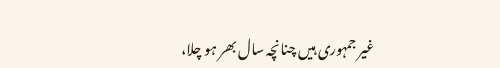غیر جمہوری ہیں چنانچہ سال بھر ہو چلا،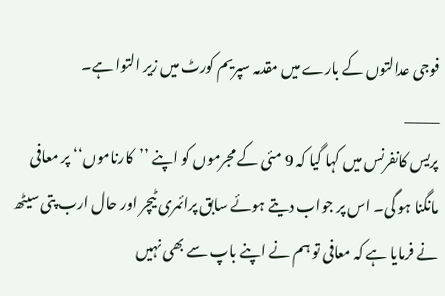فوجی عدالتوں کے بارے میں مقدمہ سپریم کورٹ میں زیر التوا ہے۔
_____
پریس کانفرنس میں کہا گیا کہ 9 مئی کے مجرموں کو اپنے ’’کارناموں‘‘ پر معافی مانگنا ہو گی۔ اس پر جواب دیتے ہوئے سابق پرائمری ٹیچر اور حال ارب پتی سیٹھ نے فرمایا ہے کہ معافی تو ہم نے اپنے باپ سے بھی نہیں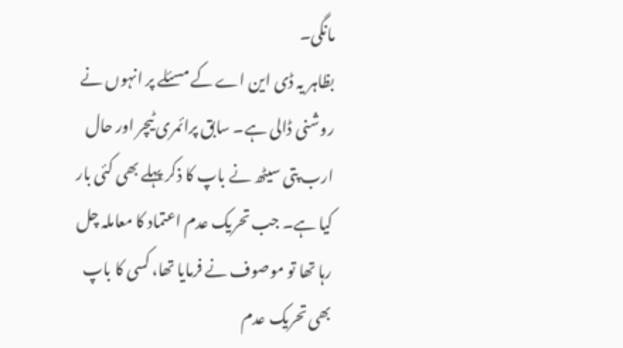مانگی۔
بظاہر یہ ڈی این اے کے مسئلے پر انہوں نے روشنی ڈالی ہے۔ سابق پرائمری ٹیچر اور حال ارب پتی سیٹھ نے باپ کا ذکر پہلے بھی کئی بار کیا ہے۔ جب تحریک عدم اعتماد کا معاملہ چل رہا تھا تو موصوف نے فرمایا تھا، کسی کا باپ بھی تحریک عدم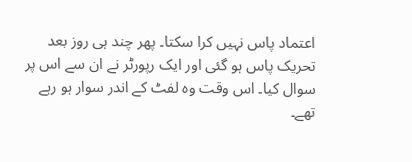اعتماد پاس نہیں کرا سکتا۔ پھر چند ہی روز بعد تحریک پاس ہو گئی اور ایک رپورٹر نے ان سے اس پر سوال کیا۔ اس وقت وہ لفٹ کے اندر سوار ہو رہے تھے۔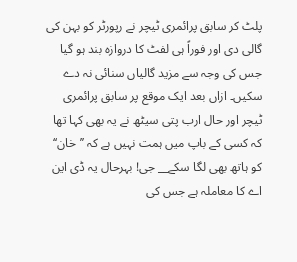پلٹ کر سابق پرائمری ٹیچر نے رپورٹر کو بہن کی گالی دی اور فوراً ہی لفٹ کا دروازہ بند ہو گیا جس کی وجہ سے مزید گالیاں سنائی نہ دے سکیں۔ ازاں بعد ایک موقع پر سابق پرائمری ٹیچر اور حال ارب پتی سیٹھ نے یہ بھی کہا تھا کہ کسی کے باپ میں ہمت نہیں ہے کہ ’’خان‘‘ کو ہاتھ بھی لگا سکے__ جی! بہرحال یہ ڈی این اے کا معاملہ ہے جس کی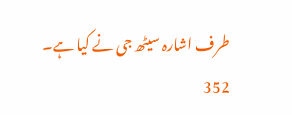طرف اشارہ سیٹھ جی نے کیا ہے۔
352